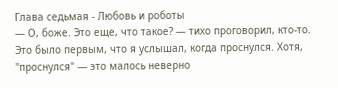Глава седьмая - Любовь и роботы
— О, боже. Это еще, что такое? — тихо проговорил, кто-то.
Это было первым, что я услышал, когда проснулся. Хотя, "проснулся" — это малось неверно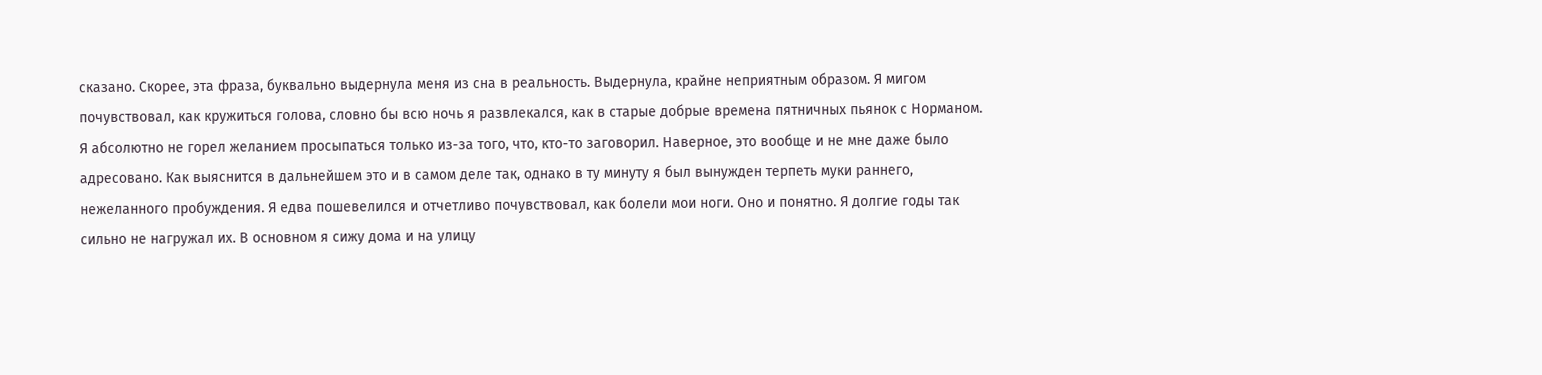сказано. Скорее, эта фраза, буквально выдернула меня из сна в реальность. Выдернула, крайне неприятным образом. Я мигом почувствовал, как кружиться голова, словно бы всю ночь я развлекался, как в старые добрые времена пятничных пьянок с Норманом.
Я абсолютно не горел желанием просыпаться только из-за того, что, кто-то заговорил. Наверное, это вообще и не мне даже было адресовано. Как выяснится в дальнейшем это и в самом деле так, однако в ту минуту я был вынужден терпеть муки раннего, нежеланного пробуждения. Я едва пошевелился и отчетливо почувствовал, как болели мои ноги. Оно и понятно. Я долгие годы так сильно не нагружал их. В основном я сижу дома и на улицу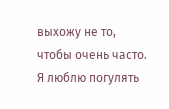выхожу не то, чтобы очень часто. Я люблю погулять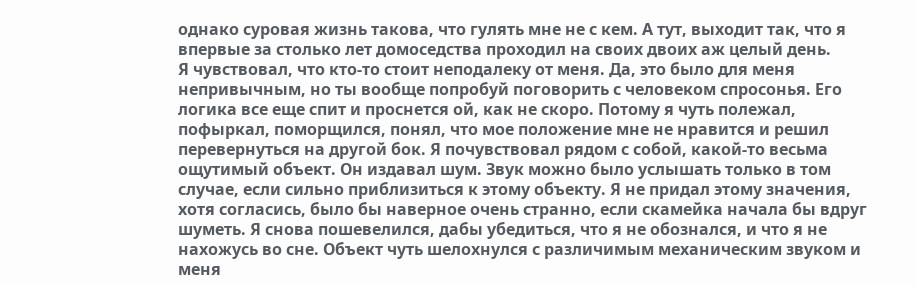однако суровая жизнь такова, что гулять мне не с кем. А тут, выходит так, что я впервые за столько лет домоседства проходил на своих двоих аж целый день.
Я чувствовал, что кто-то стоит неподалеку от меня. Да, это было для меня непривычным, но ты вообще попробуй поговорить с человеком спросонья. Его логика все еще спит и проснется ой, как не скоро. Потому я чуть полежал, пофыркал, поморщился, понял, что мое положение мне не нравится и решил перевернуться на другой бок. Я почувствовал рядом с собой, какой-то весьма ощутимый объект. Он издавал шум. Звук можно было услышать только в том случае, если сильно приблизиться к этому объекту. Я не придал этому значения, хотя согласись, было бы наверное очень странно, если скамейка начала бы вдруг шуметь. Я снова пошевелился, дабы убедиться, что я не обознался, и что я не нахожусь во сне. Объект чуть шелохнулся с различимым механическим звуком и меня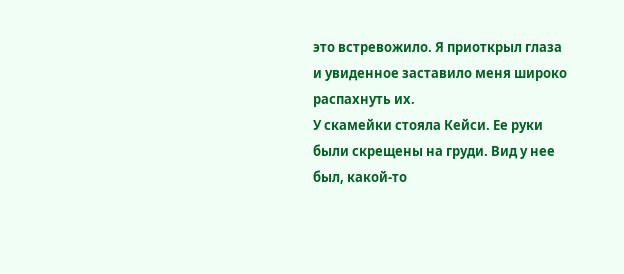это встревожило. Я приоткрыл глаза и увиденное заставило меня широко распахнуть их.
У скамейки стояла Кейси. Ее руки были скрещены на груди. Вид у нее был, какой-то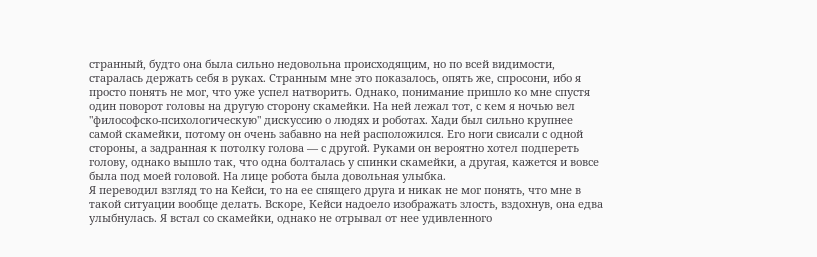странный, будто она была сильно недовольна происходящим, но по всей видимости, старалась держать себя в руках. Странным мне это показалось, опять же, спросони, ибо я просто понять не мог, что уже успел натворить. Однако, понимание пришло ко мне спустя один поворот головы на другую сторону скамейки. На ней лежал тот, с кем я ночью вел "философско-психологическую" дискуссию о людях и роботах. Хади был сильно крупнее самой скамейки, потому он очень забавно на ней расположился. Его ноги свисали с одной стороны, а задранная к потолку голова — с другой. Руками он вероятно хотел подпереть голову, однако вышло так, что одна болталась у спинки скамейки, а другая, кажется и вовсе была под моей головой. На лице робота была довольная улыбка.
Я переводил взгляд то на Кейси, то на ее спящего друга и никак не мог понять, что мне в такой ситуации вообще делать. Вскоре, Кейси надоело изображать злость, вздохнув, она едва улыбнулась. Я встал со скамейки, однако не отрывал от нее удивленного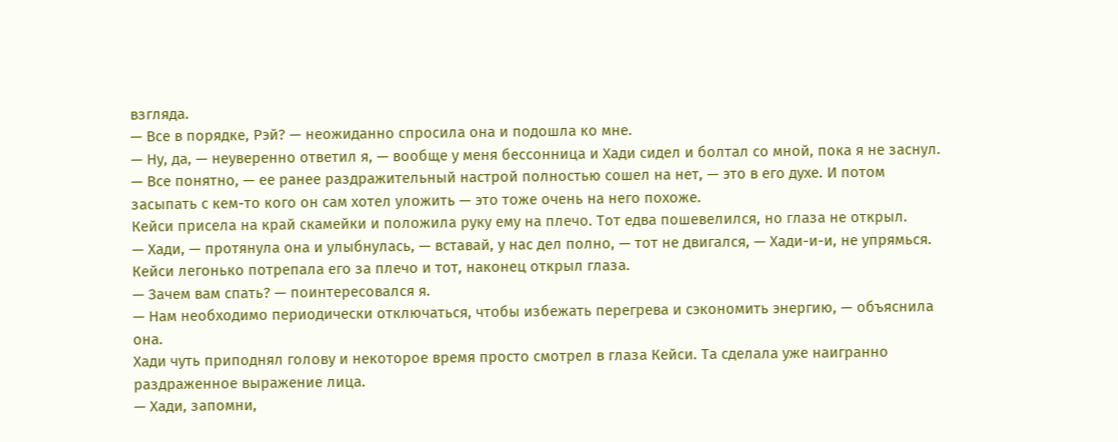взгляда.
— Все в порядке, Рэй? — неожиданно спросила она и подошла ко мне.
— Ну, да, — неуверенно ответил я, — вообще у меня бессонница и Хади сидел и болтал со мной, пока я не заснул.
— Все понятно, — ее ранее раздражительный настрой полностью сошел на нет, — это в его духе. И потом засыпать с кем-то кого он сам хотел уложить — это тоже очень на него похоже.
Кейси присела на край скамейки и положила руку ему на плечо. Тот едва пошевелился, но глаза не открыл.
— Хади, — протянула она и улыбнулась, — вставай, у нас дел полно, — тот не двигался, — Хади-и-и, не упрямься.
Кейси легонько потрепала его за плечо и тот, наконец открыл глаза.
— Зачем вам спать? — поинтересовался я.
— Нам необходимо периодически отключаться, чтобы избежать перегрева и сэкономить энергию, — объяснила она.
Хади чуть приподнял голову и некоторое время просто смотрел в глаза Кейси. Та сделала уже наигранно раздраженное выражение лица.
— Хади, запомни,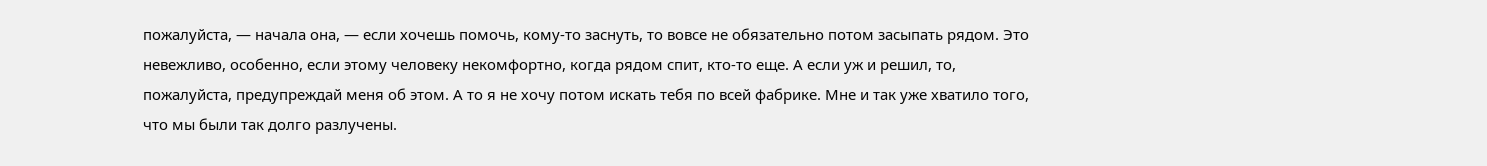пожалуйста, — начала она, — если хочешь помочь, кому-то заснуть, то вовсе не обязательно потом засыпать рядом. Это невежливо, особенно, если этому человеку некомфортно, когда рядом спит, кто-то еще. А если уж и решил, то, пожалуйста, предупреждай меня об этом. А то я не хочу потом искать тебя по всей фабрике. Мне и так уже хватило того, что мы были так долго разлучены.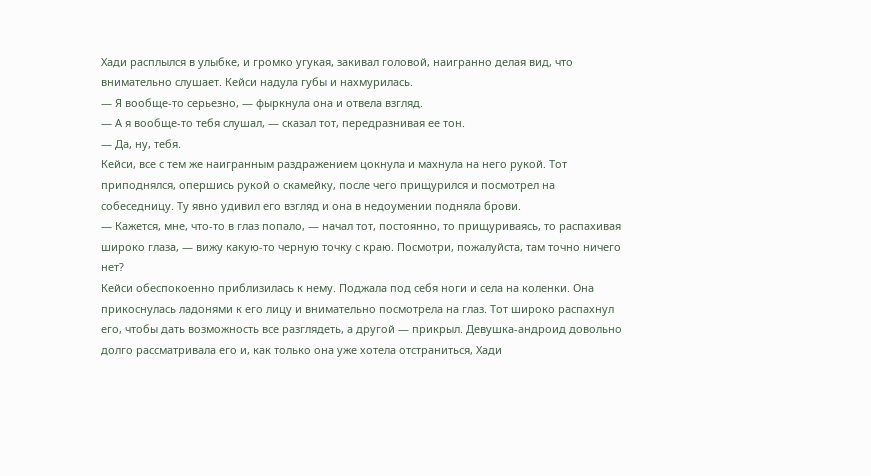Хади расплылся в улыбке, и громко угукая, закивал головой, наигранно делая вид, что внимательно слушает. Кейси надула губы и нахмурилась.
— Я вообще-то серьезно, — фыркнула она и отвела взгляд.
— А я вообще-то тебя слушал, — сказал тот, передразнивая ее тон.
— Да, ну, тебя.
Кейси, все с тем же наигранным раздражением цокнула и махнула на него рукой. Тот приподнялся, опершись рукой о скамейку, после чего прищурился и посмотрел на собеседницу. Ту явно удивил его взгляд и она в недоумении подняла брови.
— Кажется, мне, что-то в глаз попало, — начал тот, постоянно, то прищуриваясь, то распахивая широко глаза, — вижу какую-то черную точку с краю. Посмотри, пожалуйста, там точно ничего нет?
Кейси обеспокоенно приблизилась к нему. Поджала под себя ноги и села на коленки. Она прикоснулась ладонями к его лицу и внимательно посмотрела на глаз. Тот широко распахнул его, чтобы дать возможность все разглядеть, а другой — прикрыл. Девушка-андроид довольно долго рассматривала его и, как только она уже хотела отстраниться, Хади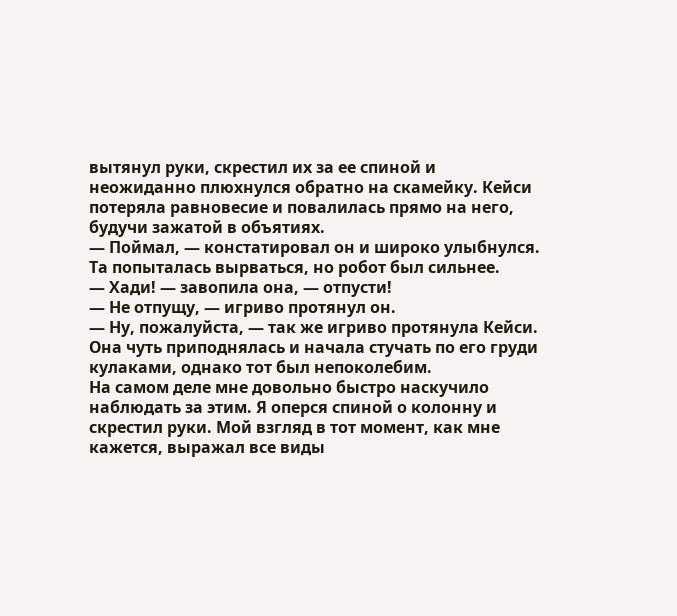вытянул руки, скрестил их за ее спиной и неожиданно плюхнулся обратно на скамейку. Кейси потеряла равновесие и повалилась прямо на него, будучи зажатой в объятиях.
— Поймал, — констатировал он и широко улыбнулся.
Та попыталась вырваться, но робот был сильнее.
— Хади! — завопила она, — отпусти!
— Не отпущу, — игриво протянул он.
— Ну, пожалуйста, — так же игриво протянула Кейси.
Она чуть приподнялась и начала стучать по его груди кулаками, однако тот был непоколебим.
На самом деле мне довольно быстро наскучило наблюдать за этим. Я оперся спиной о колонну и скрестил руки. Мой взгляд в тот момент, как мне кажется, выражал все виды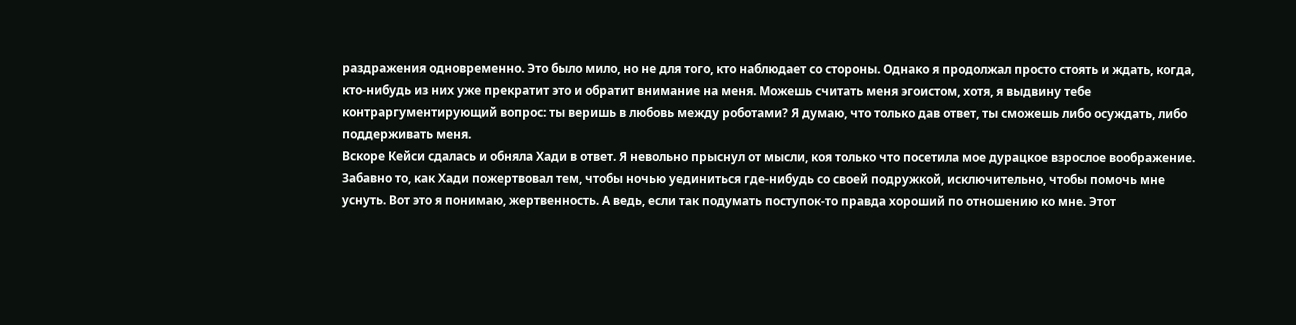раздражения одновременно. Это было мило, но не для того, кто наблюдает со стороны. Однако я продолжал просто стоять и ждать, когда, кто-нибудь из них уже прекратит это и обратит внимание на меня. Можешь считать меня эгоистом, хотя, я выдвину тебе контраргументирующий вопрос: ты веришь в любовь между роботами? Я думаю, что только дав ответ, ты сможешь либо осуждать, либо поддерживать меня.
Вскоре Кейси сдалась и обняла Хади в ответ. Я невольно прыснул от мысли, коя только что посетила мое дурацкое взрослое воображение. Забавно то, как Хади пожертвовал тем, чтобы ночью уединиться где-нибудь со своей подружкой, исключительно, чтобы помочь мне уснуть. Вот это я понимаю, жертвенность. А ведь, если так подумать поступок-то правда хороший по отношению ко мне. Этот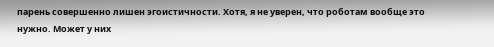парень совершенно лишен эгоистичности. Хотя, я не уверен, что роботам вообще это нужно. Может у них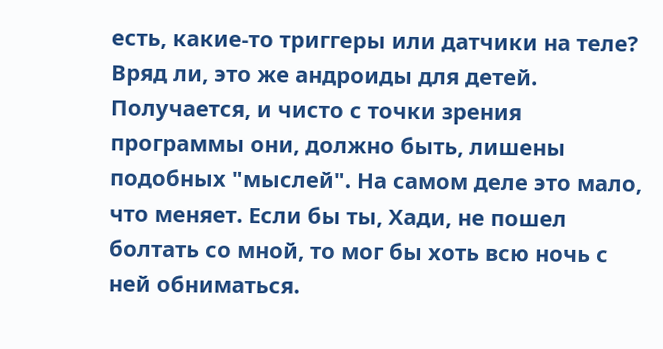есть, какие-то триггеры или датчики на теле? Вряд ли, это же андроиды для детей. Получается, и чисто с точки зрения программы они, должно быть, лишены подобных "мыслей". На самом деле это мало, что меняет. Если бы ты, Хади, не пошел болтать со мной, то мог бы хоть всю ночь с ней обниматься.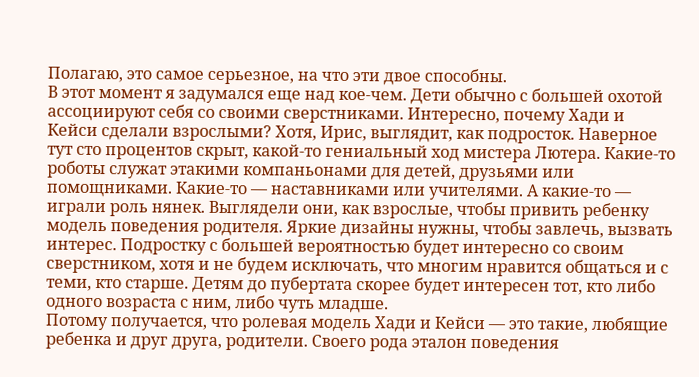Полагаю, это самое серьезное, на что эти двое способны.
В этот момент я задумался еще над кое-чем. Дети обычно с большей охотой ассоциируют себя со своими сверстниками. Интересно, почему Хади и Кейси сделали взрослыми? Хотя, Ирис, выглядит, как подросток. Наверное тут сто процентов скрыт, какой-то гениальный ход мистера Лютера. Какие-то роботы служат этакими компаньонами для детей, друзьями или помощниками. Какие-то — наставниками или учителями. А какие-то — играли роль нянек. Выглядели они, как взрослые, чтобы привить ребенку модель поведения родителя. Яркие дизайны нужны, чтобы завлечь, вызвать интерес. Подростку с большей вероятностью будет интересно со своим сверстником, хотя и не будем исключать, что многим нравится общаться и с теми, кто старше. Детям до пубертата скорее будет интересен тот, кто либо одного возраста с ним, либо чуть младше.
Потому получается, что ролевая модель Хади и Кейси — это такие, любящие ребенка и друг друга, родители. Своего рода эталон поведения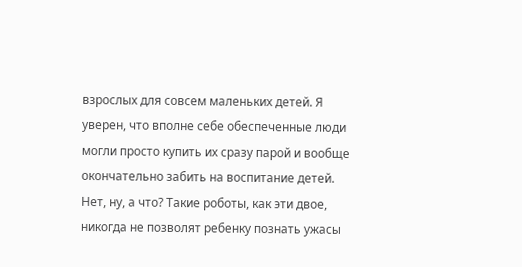взрослых для совсем маленьких детей. Я уверен, что вполне себе обеспеченные люди могли просто купить их сразу парой и вообще окончательно забить на воспитание детей. Нет, ну, а что? Такие роботы, как эти двое, никогда не позволят ребенку познать ужасы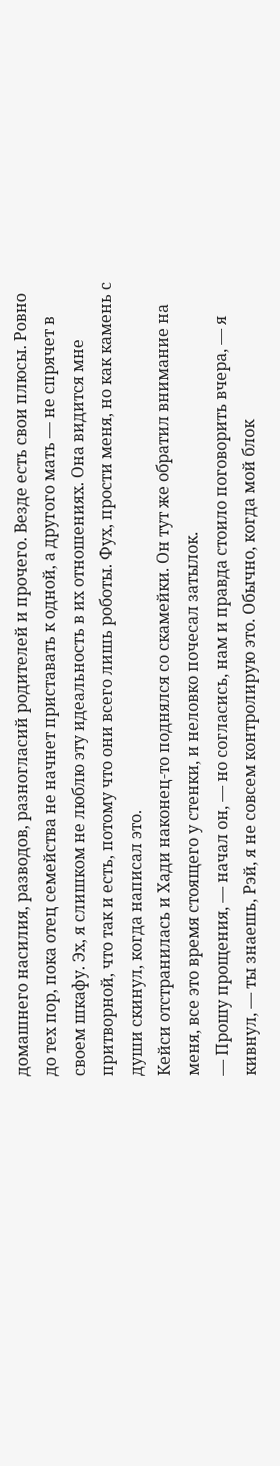домашнего насилия, разводов, разногласий родителей и прочего. Везде есть свои плюсы. Ровно до тех пор, пока отец семейства не начнет приставать к одной, а другого мать — не спрячет в своем шкафу. Эх, я слишком не люблю эту идеальность в их отношениях. Она видится мне притворной, что так и есть, потому что они всего лишь роботы. Фух, прости меня, но как камень с души скинул, когда написал это.
Кейси отстранилась и Хади наконец-то поднялся со скамейки. Он тут же обратил внимание на меня, все это время стоящего у стенки, и неловко почесал затылок.
— Прошу прощения, — начал он, — но согласись, нам и правда стоило поговорить вчера, — я кивнул, — ты знаешь, Рэй, я не совсем контролирую это. Обычно, когда мой блок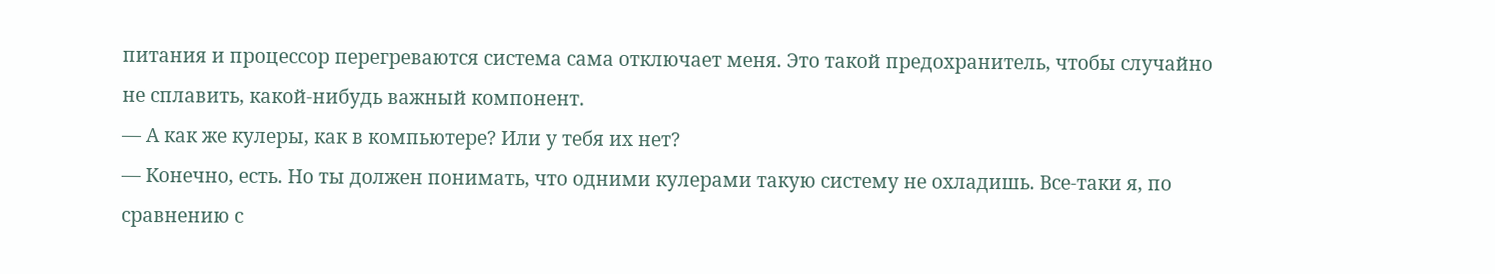питания и процессор перегреваются система сама отключает меня. Это такой предохранитель, чтобы случайно не сплавить, какой-нибудь важный компонент.
— А как же кулеры, как в компьютере? Или у тебя их нет?
— Конечно, есть. Но ты должен понимать, что одними кулерами такую систему не охладишь. Все-таки я, по сравнению с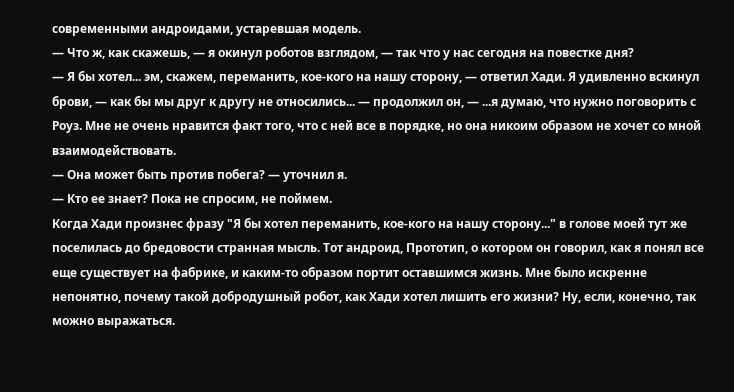современными андроидами, устаревшая модель.
— Что ж, как скажешь, — я окинул роботов взглядом, — так что у нас сегодня на повестке дня?
— Я бы хотел... эм, скажем, переманить, кое-кого на нашу сторону, — ответил Хади. Я удивленно вскинул брови, — как бы мы друг к другу не относились... — продолжил он, — ...я думаю, что нужно поговорить с Роуз. Мне не очень нравится факт того, что с ней все в порядке, но она никоим образом не хочет со мной взаимодействовать.
— Она может быть против побега? — уточнил я.
— Кто ее знает? Пока не спросим, не поймем.
Когда Хади произнес фразу "Я бы хотел переманить, кое-кого на нашу сторону..." в голове моей тут же поселилась до бредовости странная мысль. Тот андроид, Прототип, о котором он говорил, как я понял все еще существует на фабрике, и каким-то образом портит оставшимся жизнь. Мне было искренне непонятно, почему такой добродушный робот, как Хади хотел лишить его жизни? Ну, если, конечно, так можно выражаться.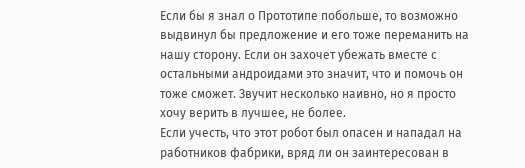Если бы я знал о Прототипе побольше, то возможно выдвинул бы предложение и его тоже переманить на нашу сторону. Если он захочет убежать вместе с остальными андроидами это значит, что и помочь он тоже сможет. Звучит несколько наивно, но я просто хочу верить в лучшее, не более.
Если учесть, что этот робот был опасен и нападал на работников фабрики, вряд ли он заинтересован в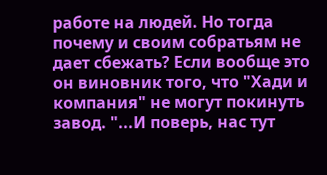работе на людей. Но тогда почему и своим собратьям не дает сбежать? Если вообще это он виновник того, что "Хади и компания" не могут покинуть завод. "...И поверь, нас тут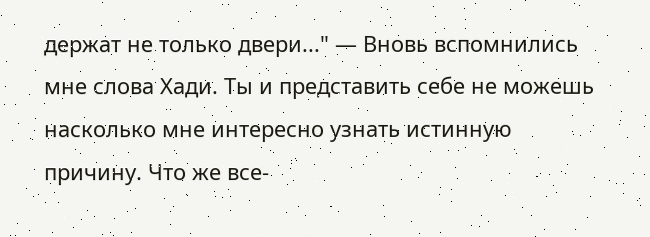держат не только двери..." — Вновь вспомнились мне слова Хади. Ты и представить себе не можешь насколько мне интересно узнать истинную причину. Что же все-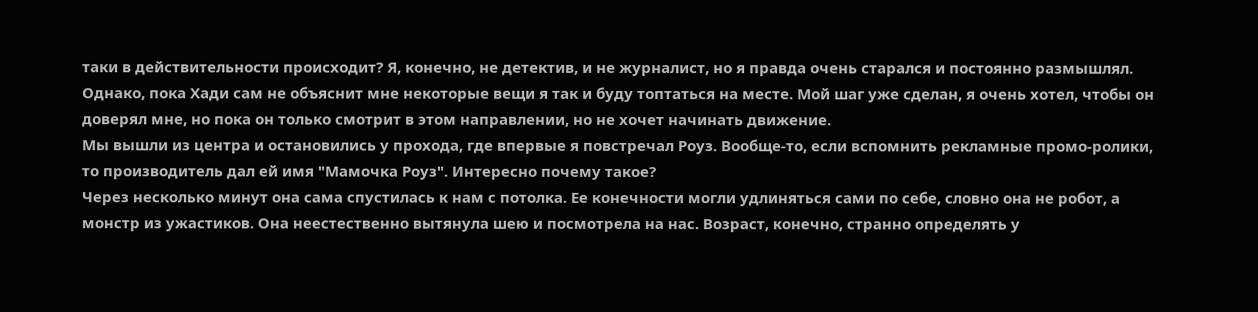таки в действительности происходит? Я, конечно, не детектив, и не журналист, но я правда очень старался и постоянно размышлял. Однако, пока Хади сам не объяснит мне некоторые вещи я так и буду топтаться на месте. Мой шаг уже сделан, я очень хотел, чтобы он доверял мне, но пока он только смотрит в этом направлении, но не хочет начинать движение.
Мы вышли из центра и остановились у прохода, где впервые я повстречал Роуз. Вообще-то, если вспомнить рекламные промо-ролики, то производитель дал ей имя "Мамочка Роуз". Интересно почему такое?
Через несколько минут она сама спустилась к нам с потолка. Ее конечности могли удлиняться сами по себе, словно она не робот, а монстр из ужастиков. Она неестественно вытянула шею и посмотрела на нас. Возраст, конечно, странно определять у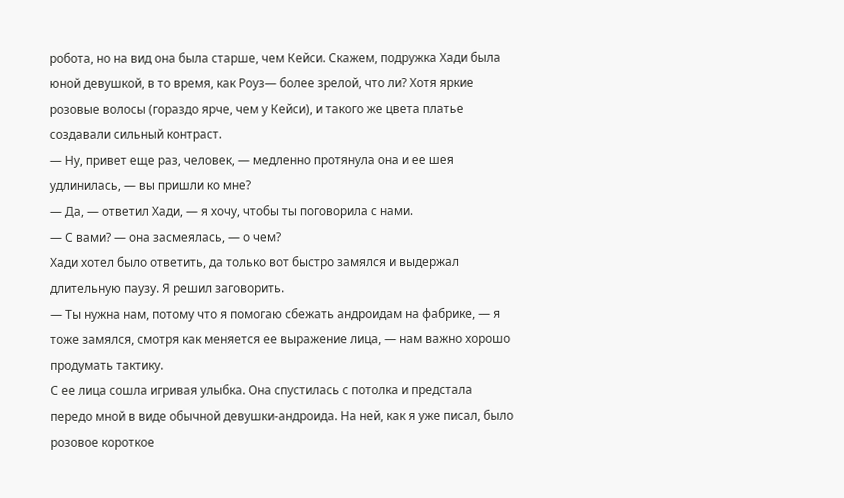робота, но на вид она была старше, чем Кейси. Скажем, подружка Хади была юной девушкой, в то время, как Роуз— более зрелой, что ли? Хотя яркие розовые волосы (гораздо ярче, чем у Кейси), и такого же цвета платье создавали сильный контраст.
— Ну, привет еще раз, человек, — медленно протянула она и ее шея удлинилась, — вы пришли ко мне?
— Да, — ответил Хади, — я хочу, чтобы ты поговорила с нами.
— С вами? — она засмеялась, — о чем?
Хади хотел было ответить, да только вот быстро замялся и выдержал длительную паузу. Я решил заговорить.
— Ты нужна нам, потому что я помогаю сбежать андроидам на фабрике, — я тоже замялся, смотря как меняется ее выражение лица, — нам важно хорошо продумать тактику.
С ее лица сошла игривая улыбка. Она спустилась с потолка и предстала передо мной в виде обычной девушки-андроида. На ней, как я уже писал, было розовое короткое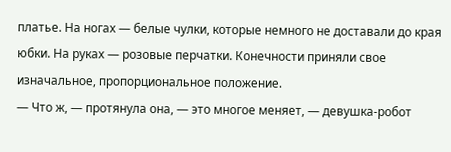платье. На ногах — белые чулки, которые немного не доставали до края юбки. На руках — розовые перчатки. Конечности приняли свое изначальное, пропорциональное положение.
— Что ж, — протянула она, — это многое меняет, — девушка-робот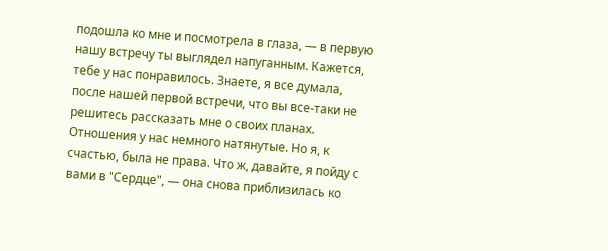подошла ко мне и посмотрела в глаза, — в первую нашу встречу ты выглядел напуганным. Кажется, тебе у нас понравилось. Знаете, я все думала, после нашей первой встречи, что вы все-таки не решитесь рассказать мне о своих планах. Отношения у нас немного натянутые. Но я, к счастью, была не права. Что ж, давайте, я пойду с вами в "Сердце", — она снова приблизилась ко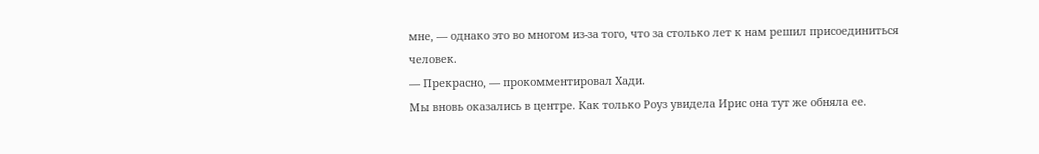мне, — однако это во многом из-за того, что за столько лет к нам решил присоединиться человек.
— Прекрасно, — прокомментировал Хади.
Мы вновь оказались в центре. Как только Роуз увидела Ирис она тут же обняла ее.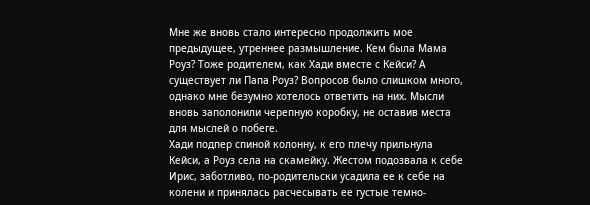Мне же вновь стало интересно продолжить мое предыдущее, утреннее размышление. Кем была Мама Роуз? Тоже родителем, как Хади вместе с Кейси? А существует ли Папа Роуз? Вопросов было слишком много, однако мне безумно хотелось ответить на них. Мысли вновь заполонили черепную коробку, не оставив места для мыслей о побеге.
Хади подпер спиной колонну, к его плечу прильнула Кейси, а Роуз села на скамейку. Жестом подозвала к себе Ирис, заботливо, по-родительски усадила ее к себе на колени и принялась расчесывать ее густые темно-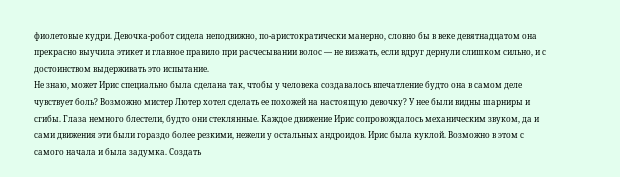фиолетовые кудри. Девочка-робот сидела неподвижно, по-аристократически манерно, словно бы в веке девятнадцатом она прекрасно выучила этикет и главное правило при расчесывании волос — не визжать, если вдруг дернули слишком сильно, и с достоинством выдерживать это испытание.
Не знаю, может Ирис специально была сделана так, чтобы у человека создавалось впечатление будто она в самом деле чувствует боль? Возможно мистер Лютер хотел сделать ее похожей на настоящую девочку? У нее были видны шарниры и сгибы. Глаза немного блестели, будто они стеклянные. Каждое движение Ирис сопровождалось механическим звуком, да и сами движения эти были гораздо более резкими, нежели у остальных андроидов. Ирис была куклой. Возможно в этом с самого начала и была задумка. Создать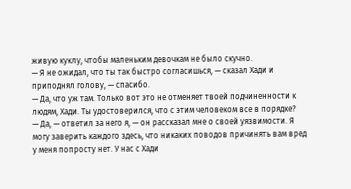живую куклу, чтобы маленьким девочкам не было скучно.
— Я не ожидал, что ты так быстро согласишься, — сказал Хади и приподнял голову, — спасибо.
— Да, что уж там. Только вот это не отменяет твоей подчиненности к людям, Хади. Ты удостоверился, что с этим человеком все в порядке?
— Да, — ответил за него я, — он рассказал мне о своей уязвимости. Я могу заверить каждого здесь, что никаких поводов причинять вам вред у меня попросту нет. У нас с Хади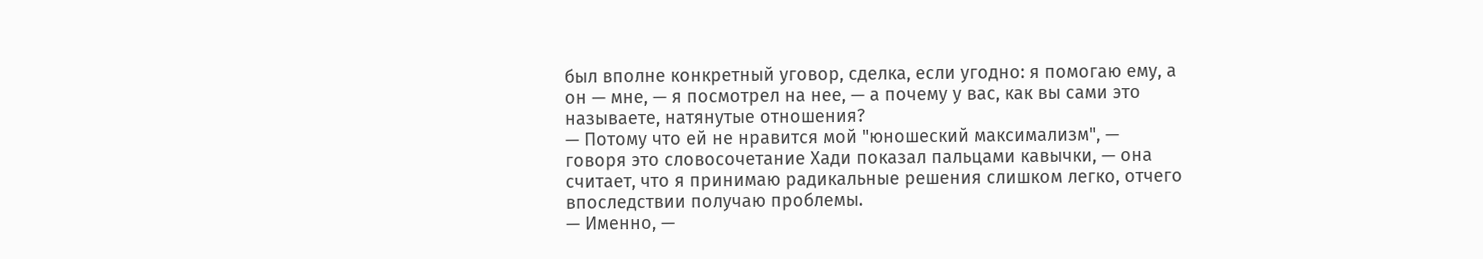был вполне конкретный уговор, сделка, если угодно: я помогаю ему, а он — мне, — я посмотрел на нее, — а почему у вас, как вы сами это называете, натянутые отношения?
— Потому что ей не нравится мой "юношеский максимализм", — говоря это словосочетание Хади показал пальцами кавычки, — она считает, что я принимаю радикальные решения слишком легко, отчего впоследствии получаю проблемы.
— Именно, —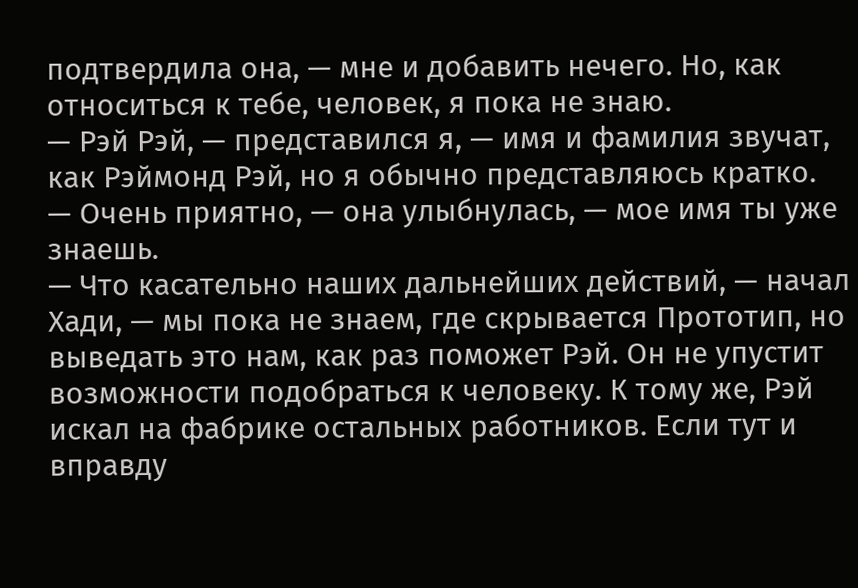подтвердила она, — мне и добавить нечего. Но, как относиться к тебе, человек, я пока не знаю.
— Рэй Рэй, — представился я, — имя и фамилия звучат, как Рэймонд Рэй, но я обычно представляюсь кратко.
— Очень приятно, — она улыбнулась, — мое имя ты уже знаешь.
— Что касательно наших дальнейших действий, — начал Хади, — мы пока не знаем, где скрывается Прототип, но выведать это нам, как раз поможет Рэй. Он не упустит возможности подобраться к человеку. К тому же, Рэй искал на фабрике остальных работников. Если тут и вправду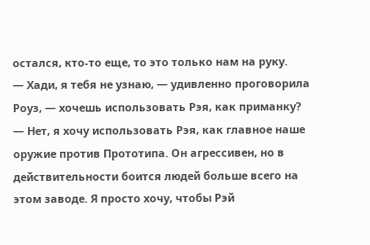остался, кто-то еще, то это только нам на руку.
— Хади, я тебя не узнаю, — удивленно проговорила Роуз, — хочешь использовать Рэя, как приманку?
— Нет, я хочу использовать Рэя, как главное наше оружие против Прототипа. Он агрессивен, но в действительности боится людей больше всего на этом заводе. Я просто хочу, чтобы Рэй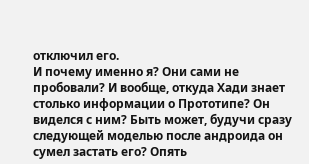отключил его.
И почему именно я? Они сами не пробовали? И вообще, откуда Хади знает столько информации о Прототипе? Он виделся с ним? Быть может, будучи сразу следующей моделью после андроида он сумел застать его? Опять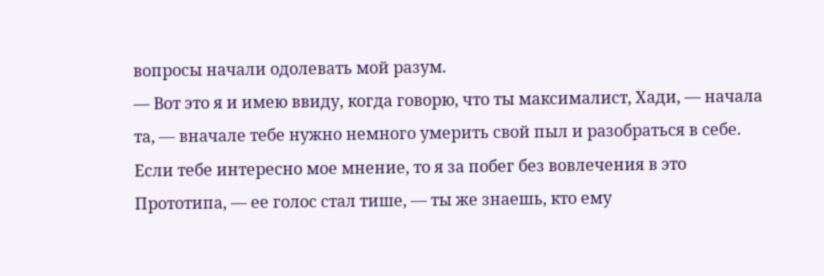вопросы начали одолевать мой разум.
— Вот это я и имею ввиду, когда говорю, что ты максималист, Хади, — начала та, — вначале тебе нужно немного умерить свой пыл и разобраться в себе. Если тебе интересно мое мнение, то я за побег без вовлечения в это Прототипа, — ее голос стал тише, — ты же знаешь, кто ему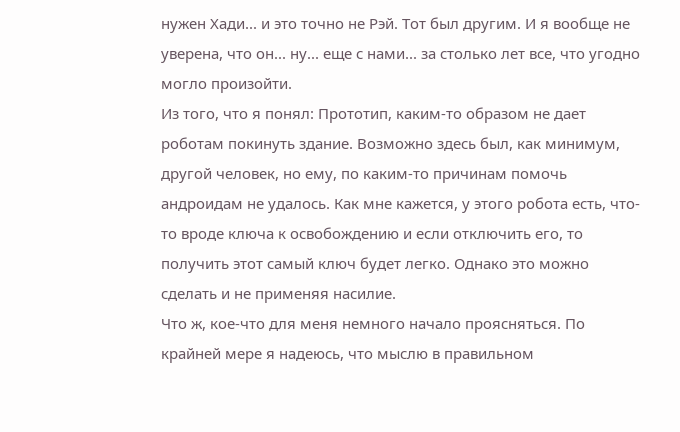нужен Хади... и это точно не Рэй. Тот был другим. И я вообще не уверена, что он... ну... еще с нами... за столько лет все, что угодно могло произойти.
Из того, что я понял: Прототип, каким-то образом не дает роботам покинуть здание. Возможно здесь был, как минимум, другой человек, но ему, по каким-то причинам помочь андроидам не удалось. Как мне кажется, у этого робота есть, что-то вроде ключа к освобождению и если отключить его, то получить этот самый ключ будет легко. Однако это можно сделать и не применяя насилие.
Что ж, кое-что для меня немного начало проясняться. По крайней мере я надеюсь, что мыслю в правильном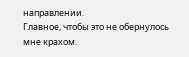направлении.
Главное, чтобы это не обернулось мне крахом.